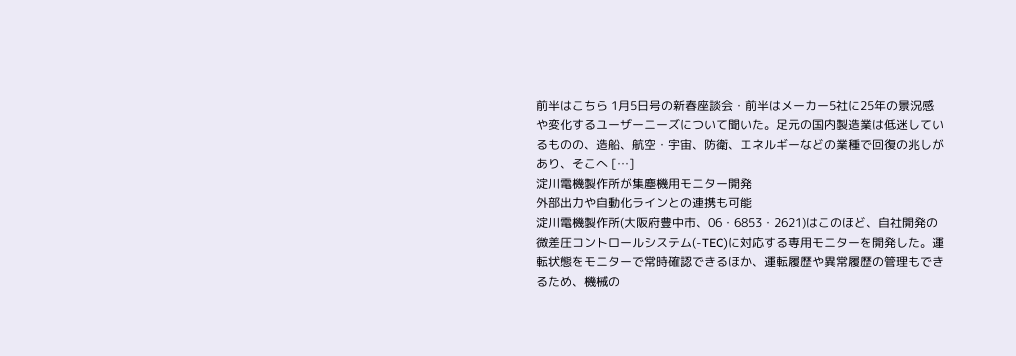前半はこちら 1月5日号の新春座談会・前半はメーカー5社に25年の景況感や変化するユーザーニーズについて聞いた。足元の国内製造業は低迷しているものの、造船、航空・宇宙、防衛、エネルギーなどの業種で回復の兆しがあり、そこへ […]
淀川電機製作所が集塵機用モニター開発
外部出力や自動化ラインとの連携も可能
淀川電機製作所(大阪府豊中市、06・6853・2621)はこのほど、自社開発の微差圧コントロールシステム(-TEC)に対応する専用モニターを開発した。運転状態をモニターで常時確認できるほか、運転履歴や異常履歴の管理もできるため、機械の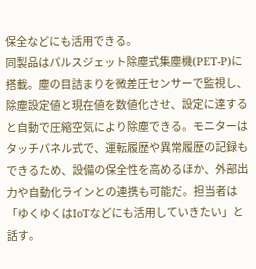保全などにも活用できる。
同製品はパルスジェット除塵式集塵機(PET-P)に搭載。塵の目詰まりを微差圧センサーで監視し、除塵設定値と現在値を数値化させ、設定に達すると自動で圧縮空気により除塵できる。モニターはタッチパネル式で、運転履歴や異常履歴の記録もできるため、設備の保全性を高めるほか、外部出力や自動化ラインとの連携も可能だ。担当者は「ゆくゆくはIoTなどにも活用していきたい」と話す。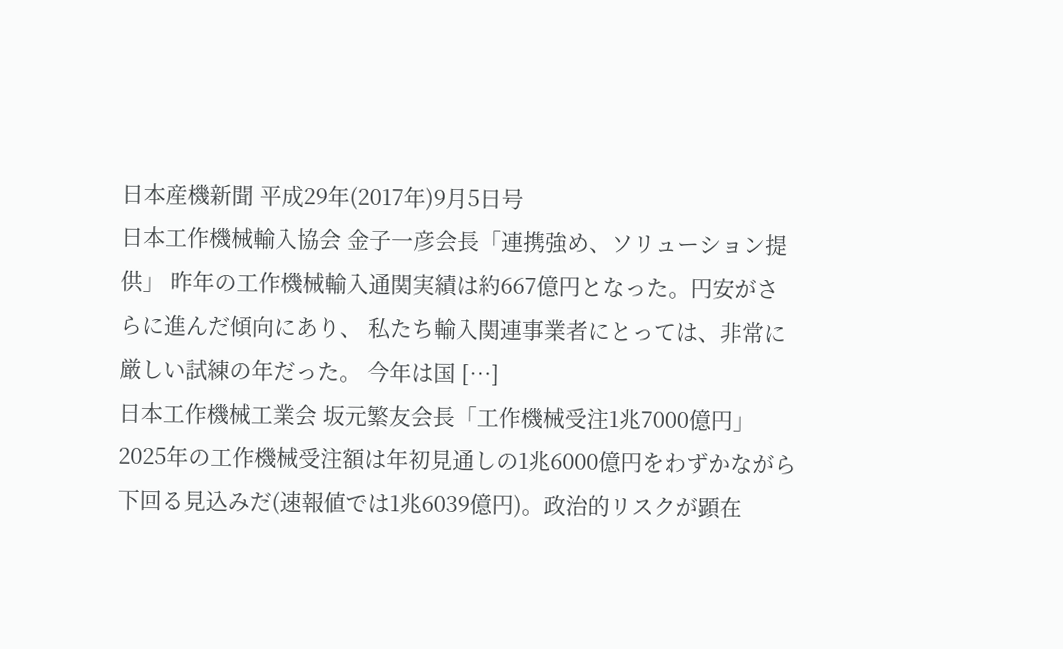日本産機新聞 平成29年(2017年)9月5日号
日本工作機械輸入協会 金子一彦会長「連携強め、ソリューション提供」 昨年の工作機械輸入通関実績は約667億円となった。円安がさらに進んだ傾向にあり、 私たち輸入関連事業者にとっては、非常に厳しい試練の年だった。 今年は国 […]
日本工作機械工業会 坂元繁友会長「工作機械受注1兆7000億円」 2025年の工作機械受注額は年初見通しの1兆6000億円をわずかながら下回る見込みだ(速報値では1兆6039億円)。政治的リスクが顕在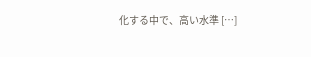化する中で、高い水準 […]